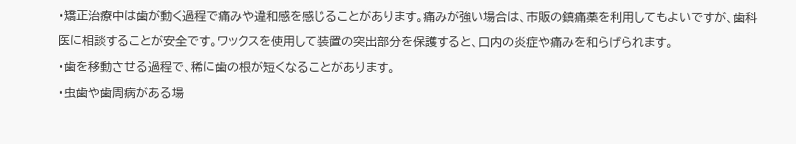・矯正治療中は歯が動く過程で痛みや違和感を感じることがあります。痛みが強い場合は、市販の鎮痛薬を利用してもよいですが、歯科医に相談することが安全です。ワックスを使用して装置の突出部分を保護すると、口内の炎症や痛みを和らげられます。
・歯を移動させる過程で、稀に歯の根が短くなることがあります。
・虫歯や歯周病がある場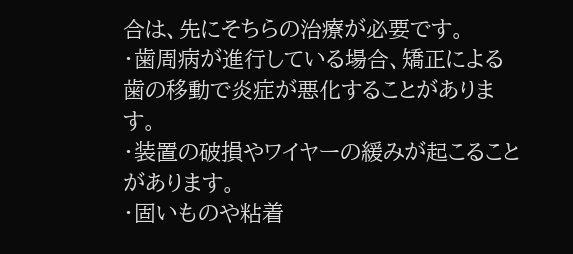合は、先にそちらの治療が必要です。
・歯周病が進行している場合、矯正による歯の移動で炎症が悪化することがあります。
・装置の破損やワイヤーの緩みが起こることがあります。
・固いものや粘着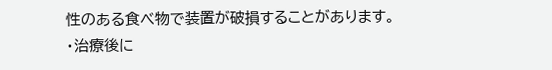性のある食べ物で装置が破損することがあります。
・治療後に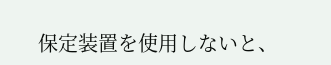保定装置を使用しないと、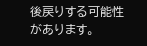後戻りする可能性があります。